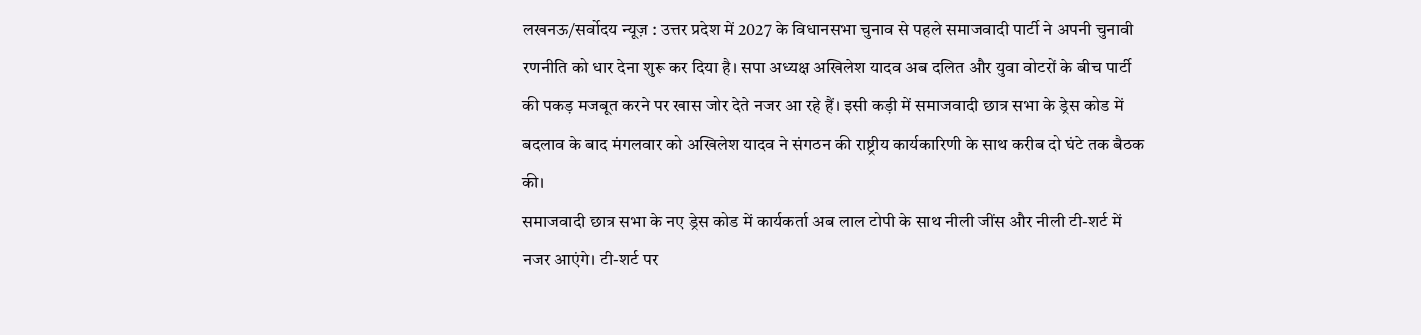लखनऊ/सर्वोदय न्यूज़ : उत्तर प्रदेश में 2027 के विधानसभा चुनाव से पहले समाजवादी पार्टी ने अपनी चुनावी रणनीति को धार देना शुरू कर दिया है। सपा अध्यक्ष अखिलेश यादव अब दलित और युवा वोटरों के बीच पार्टी की पकड़ मजबूत करने पर खास जोर देते नजर आ रहे हैं। इसी कड़ी में समाजवादी छात्र सभा के ड्रेस कोड में बदलाव के बाद मंगलवार को अखिलेश यादव ने संगठन की राष्ट्रीय कार्यकारिणी के साथ करीब दो घंटे तक बैठक की।
समाजवादी छात्र सभा के नए ड्रेस कोड में कार्यकर्ता अब लाल टोपी के साथ नीली जींस और नीली टी-शर्ट में नजर आएंगे। टी-शर्ट पर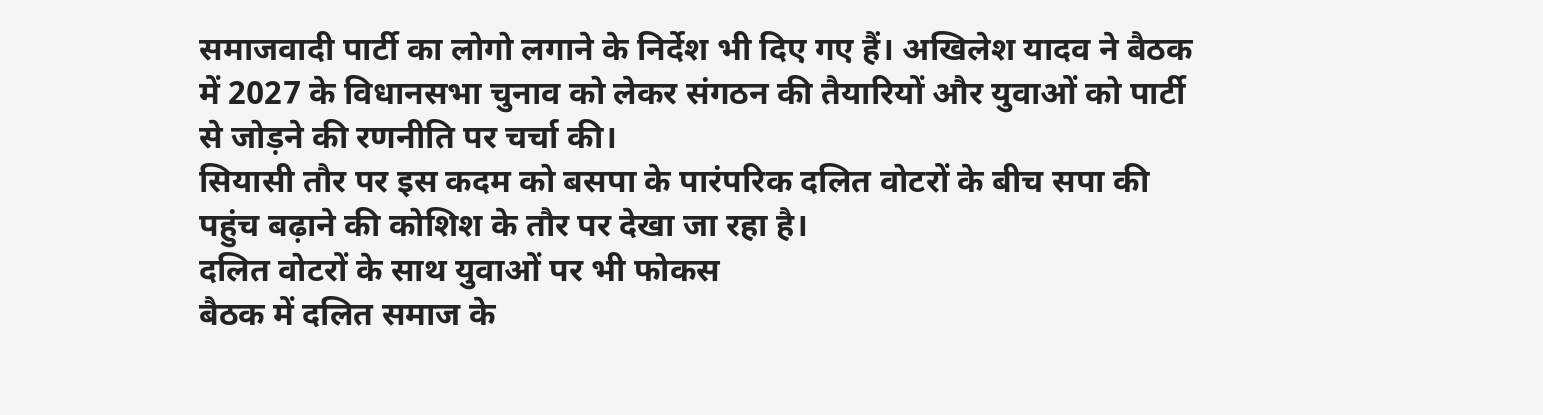समाजवादी पार्टी का लोगो लगाने के निर्देश भी दिए गए हैं। अखिलेश यादव ने बैठक में 2027 के विधानसभा चुनाव को लेकर संगठन की तैयारियों और युवाओं को पार्टी से जोड़ने की रणनीति पर चर्चा की।
सियासी तौर पर इस कदम को बसपा के पारंपरिक दलित वोटरों के बीच सपा की पहुंच बढ़ाने की कोशिश के तौर पर देखा जा रहा है।
दलित वोटरों के साथ युवाओं पर भी फोकस
बैठक में दलित समाज के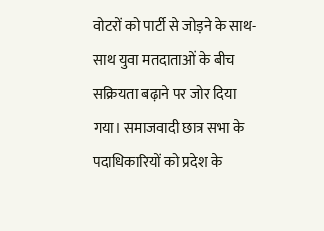वोटरों को पार्टी से जोड़ने के साथ-साथ युवा मतदाताओं के बीच सक्रियता बढ़ाने पर जोर दिया गया। समाजवादी छात्र सभा के पदाधिकारियों को प्रदेश के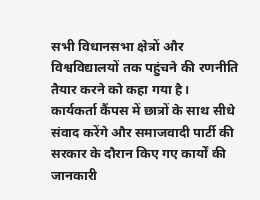सभी विधानसभा क्षेत्रों और विश्वविद्यालयों तक पहुंचने की रणनीति तैयार करने को कहा गया है।
कार्यकर्ता कैंपस में छात्रों के साथ सीधे संवाद करेंगे और समाजवादी पार्टी की सरकार के दौरान किए गए कार्यों की जानकारी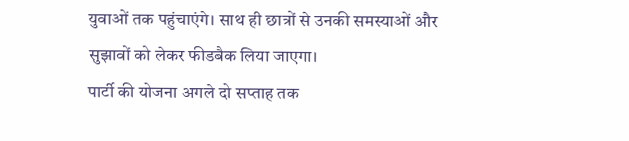युवाओं तक पहुंचाएंगे। साथ ही छात्रों से उनकी समस्याओं और सुझावों को लेकर फीडबैक लिया जाएगा।
पार्टी की योजना अगले दो सप्ताह तक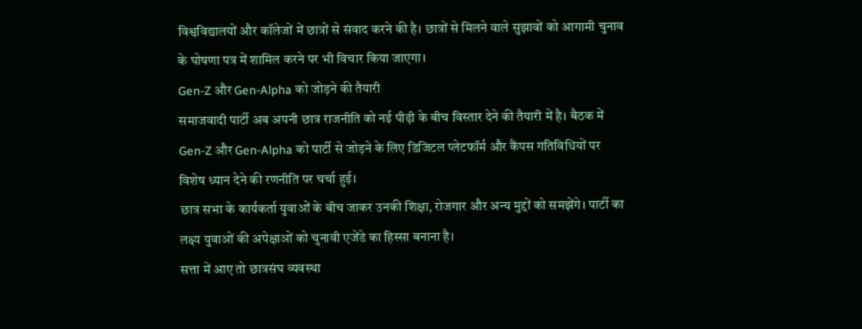विश्वविद्यालयों और कॉलेजों में छात्रों से संवाद करने की है। छात्रों से मिलने वाले सुझावों को आगामी चुनाव के घोषणा पत्र में शामिल करने पर भी विचार किया जाएगा।
Gen-Z और Gen-Alpha को जोड़ने की तैयारी
समाजवादी पार्टी अब अपनी छात्र राजनीति को नई पीढ़ी के बीच विस्तार देने की तैयारी में है। बैठक में Gen-Z और Gen-Alpha को पार्टी से जोड़ने के लिए डिजिटल प्लेटफॉर्म और कैंपस गतिविधियों पर विशेष ध्यान देने की रणनीति पर चर्चा हुई।
छात्र सभा के कार्यकर्ता युवाओं के बीच जाकर उनकी शिक्षा, रोजगार और अन्य मुद्दों को समझेंगे। पार्टी का लक्ष्य युवाओं की अपेक्षाओं को चुनावी एजेंडे का हिस्सा बनाना है।
सत्ता में आए तो छात्रसंघ व्यवस्था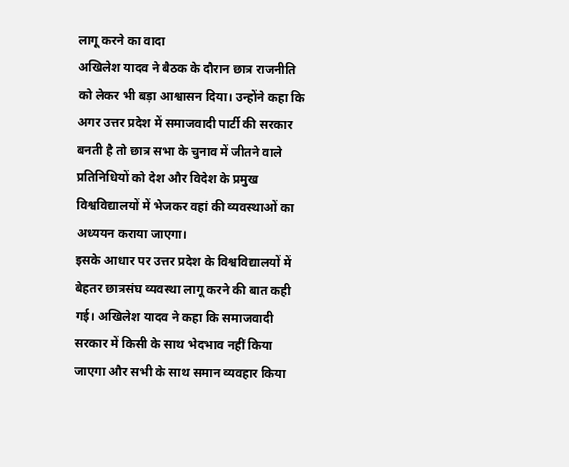लागू करने का वादा
अखिलेश यादव ने बैठक के दौरान छात्र राजनीति को लेकर भी बड़ा आश्वासन दिया। उन्होंने कहा कि अगर उत्तर प्रदेश में समाजवादी पार्टी की सरकार बनती है तो छात्र सभा के चुनाव में जीतने वाले प्रतिनिधियों को देश और विदेश के प्रमुख विश्वविद्यालयों में भेजकर वहां की व्यवस्थाओं का अध्ययन कराया जाएगा।
इसके आधार पर उत्तर प्रदेश के विश्वविद्यालयों में बेहतर छात्रसंघ व्यवस्था लागू करने की बात कही गई। अखिलेश यादव ने कहा कि समाजवादी सरकार में किसी के साथ भेदभाव नहीं किया जाएगा और सभी के साथ समान व्यवहार किया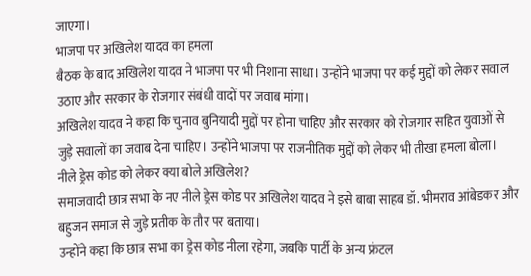जाएगा।
भाजपा पर अखिलेश यादव का हमला
बैठक के बाद अखिलेश यादव ने भाजपा पर भी निशाना साधा। उन्होंने भाजपा पर कई मुद्दों को लेकर सवाल उठाए और सरकार के रोजगार संबंधी वादों पर जवाब मांगा।
अखिलेश यादव ने कहा कि चुनाव बुनियादी मुद्दों पर होना चाहिए और सरकार को रोजगार सहित युवाओं से जुड़े सवालों का जवाब देना चाहिए। उन्होंने भाजपा पर राजनीतिक मुद्दों को लेकर भी तीखा हमला बोला।
नीले ड्रेस कोड को लेकर क्या बोले अखिलेश?
समाजवादी छात्र सभा के नए नीले ड्रेस कोड पर अखिलेश यादव ने इसे बाबा साहब डॉ. भीमराव आंबेडकर और बहुजन समाज से जुड़े प्रतीक के तौर पर बताया।
उन्होंने कहा कि छात्र सभा का ड्रेस कोड नीला रहेगा, जबकि पार्टी के अन्य फ्रंटल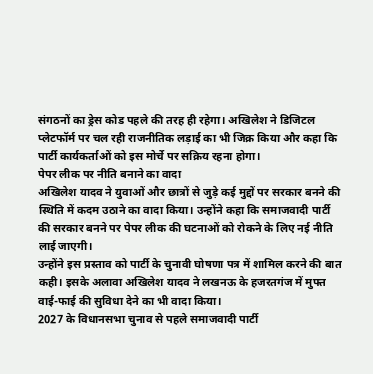संगठनों का ड्रेस कोड पहले की तरह ही रहेगा। अखिलेश ने डिजिटल प्लेटफॉर्म पर चल रही राजनीतिक लड़ाई का भी जिक्र किया और कहा कि पार्टी कार्यकर्ताओं को इस मोर्चे पर सक्रिय रहना होगा।
पेपर लीक पर नीति बनाने का वादा
अखिलेश यादव ने युवाओं और छात्रों से जुड़े कई मुद्दों पर सरकार बनने की स्थिति में कदम उठाने का वादा किया। उन्होंने कहा कि समाजवादी पार्टी की सरकार बनने पर पेपर लीक की घटनाओं को रोकने के लिए नई नीति लाई जाएगी।
उन्होंने इस प्रस्ताव को पार्टी के चुनावी घोषणा पत्र में शामिल करने की बात कही। इसके अलावा अखिलेश यादव ने लखनऊ के हजरतगंज में मुफ्त वाई-फाई की सुविधा देने का भी वादा किया।
2027 के विधानसभा चुनाव से पहले समाजवादी पार्टी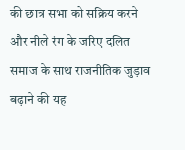की छात्र सभा को सक्रिय करने और नीले रंग के जरिए दलित समाज के साथ राजनीतिक जुड़ाव बढ़ाने की यह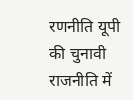रणनीति यूपी की चुनावी राजनीति में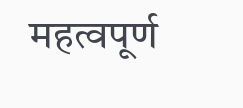महत्वपूर्ण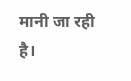मानी जा रही है।